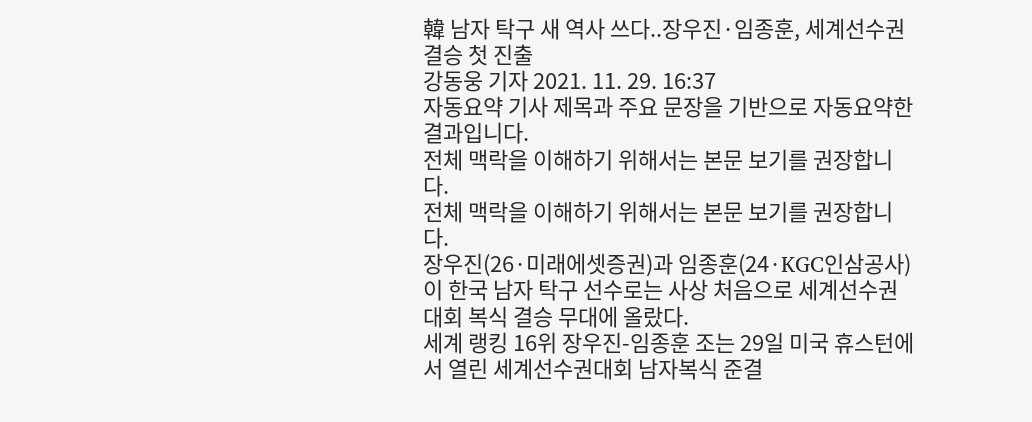韓 남자 탁구 새 역사 쓰다..장우진·임종훈, 세계선수권 결승 첫 진출
강동웅 기자 2021. 11. 29. 16:37
자동요약 기사 제목과 주요 문장을 기반으로 자동요약한 결과입니다.
전체 맥락을 이해하기 위해서는 본문 보기를 권장합니다.
전체 맥락을 이해하기 위해서는 본문 보기를 권장합니다.
장우진(26·미래에셋증권)과 임종훈(24·KGC인삼공사)이 한국 남자 탁구 선수로는 사상 처음으로 세계선수권대회 복식 결승 무대에 올랐다.
세계 랭킹 16위 장우진-임종훈 조는 29일 미국 휴스턴에서 열린 세계선수권대회 남자복식 준결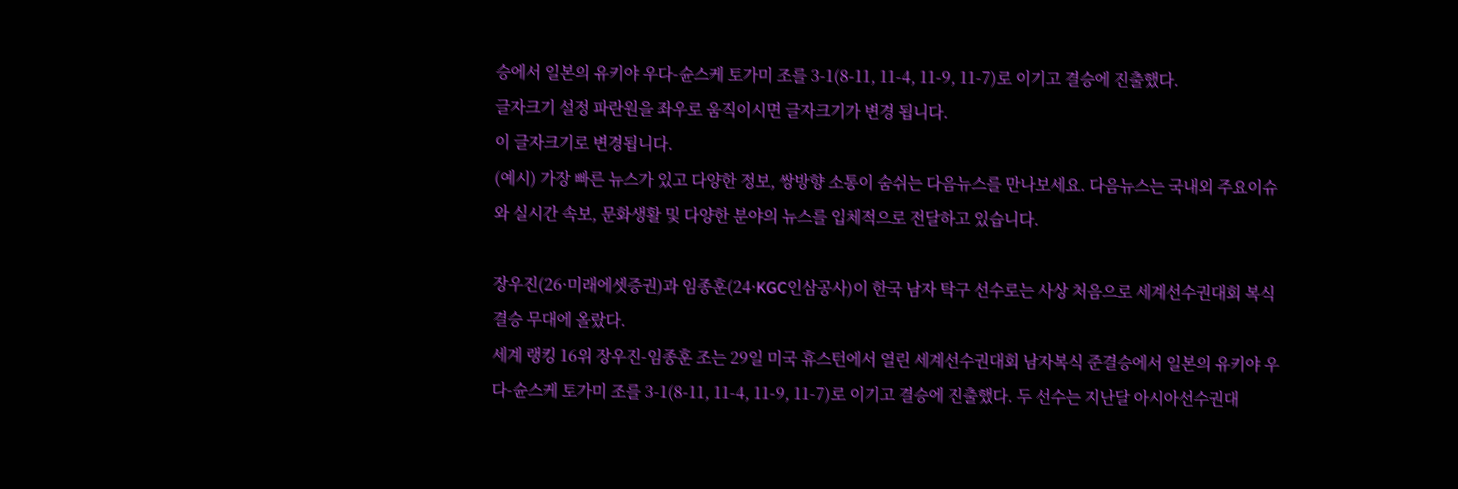승에서 일본의 유키야 우다-슌스케 토가미 조를 3-1(8-11, 11-4, 11-9, 11-7)로 이기고 결승에 진출했다.
글자크기 설정 파란원을 좌우로 움직이시면 글자크기가 변경 됩니다.
이 글자크기로 변경됩니다.
(예시) 가장 빠른 뉴스가 있고 다양한 정보, 쌍방향 소통이 숨쉬는 다음뉴스를 만나보세요. 다음뉴스는 국내외 주요이슈와 실시간 속보, 문화생활 및 다양한 분야의 뉴스를 입체적으로 전달하고 있습니다.

장우진(26·미래에셋증권)과 임종훈(24·KGC인삼공사)이 한국 남자 탁구 선수로는 사상 처음으로 세계선수권대회 복식 결승 무대에 올랐다.
세계 랭킹 16위 장우진-임종훈 조는 29일 미국 휴스턴에서 열린 세계선수권대회 남자복식 준결승에서 일본의 유키야 우다-슌스케 토가미 조를 3-1(8-11, 11-4, 11-9, 11-7)로 이기고 결승에 진출했다. 두 선수는 지난달 아시아선수권대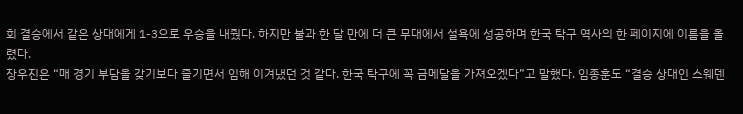회 결승에서 같은 상대에게 1-3으로 우승을 내줬다. 하지만 불과 한 달 만에 더 큰 무대에서 설욕에 성공하며 한국 탁구 역사의 한 페이지에 이름을 올렸다.
장우진은 “매 경기 부담을 갖기보다 즐기면서 임해 이겨냈던 것 같다. 한국 탁구에 꼭 금메달을 가져오겠다”고 말했다. 임종훈도 “결승 상대인 스웨덴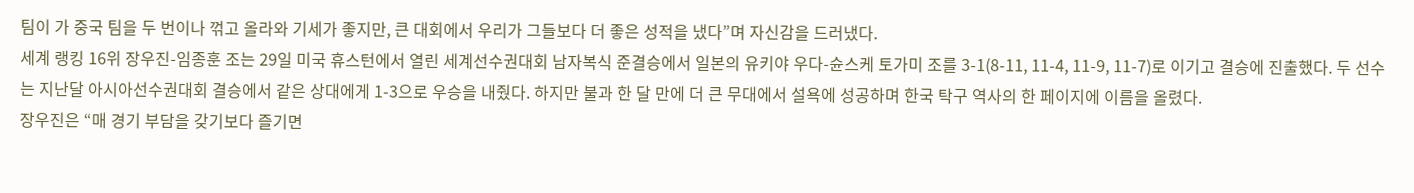팀이 가 중국 팀을 두 번이나 꺾고 올라와 기세가 좋지만, 큰 대회에서 우리가 그들보다 더 좋은 성적을 냈다”며 자신감을 드러냈다.
세계 랭킹 16위 장우진-임종훈 조는 29일 미국 휴스턴에서 열린 세계선수권대회 남자복식 준결승에서 일본의 유키야 우다-슌스케 토가미 조를 3-1(8-11, 11-4, 11-9, 11-7)로 이기고 결승에 진출했다. 두 선수는 지난달 아시아선수권대회 결승에서 같은 상대에게 1-3으로 우승을 내줬다. 하지만 불과 한 달 만에 더 큰 무대에서 설욕에 성공하며 한국 탁구 역사의 한 페이지에 이름을 올렸다.
장우진은 “매 경기 부담을 갖기보다 즐기면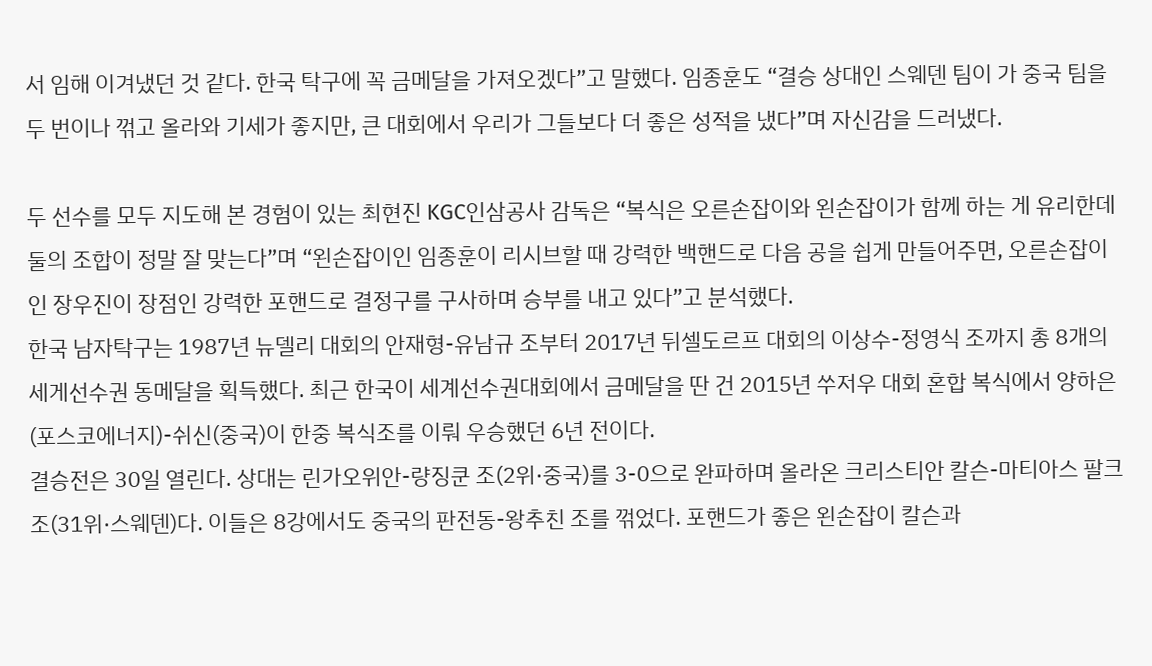서 임해 이겨냈던 것 같다. 한국 탁구에 꼭 금메달을 가져오겠다”고 말했다. 임종훈도 “결승 상대인 스웨덴 팀이 가 중국 팀을 두 번이나 꺾고 올라와 기세가 좋지만, 큰 대회에서 우리가 그들보다 더 좋은 성적을 냈다”며 자신감을 드러냈다.

두 선수를 모두 지도해 본 경험이 있는 최현진 KGC인삼공사 감독은 “복식은 오른손잡이와 왼손잡이가 함께 하는 게 유리한데 둘의 조합이 정말 잘 맞는다”며 “왼손잡이인 임종훈이 리시브할 때 강력한 백핸드로 다음 공을 쉽게 만들어주면, 오른손잡이인 장우진이 장점인 강력한 포핸드로 결정구를 구사하며 승부를 내고 있다”고 분석했다.
한국 남자탁구는 1987년 뉴델리 대회의 안재형-유남규 조부터 2017년 뒤셀도르프 대회의 이상수-정영식 조까지 총 8개의 세게선수권 동메달을 획득했다. 최근 한국이 세계선수권대회에서 금메달을 딴 건 2015년 쑤저우 대회 혼합 복식에서 양하은(포스코에너지)-쉬신(중국)이 한중 복식조를 이뤄 우승했던 6년 전이다.
결승전은 30일 열린다. 상대는 린가오위안-량징쿤 조(2위·중국)를 3-0으로 완파하며 올라온 크리스티안 칼슨-마티아스 팔크 조(31위·스웨덴)다. 이들은 8강에서도 중국의 판전동-왕추친 조를 꺾었다. 포핸드가 좋은 왼손잡이 칼슨과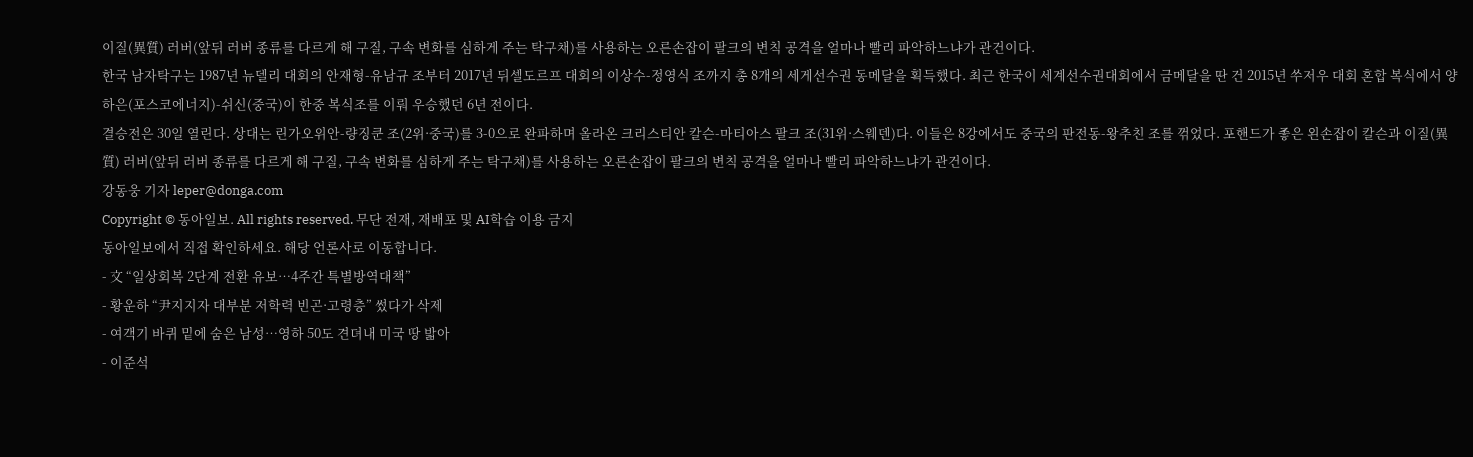이질(異質) 러버(앞뒤 러버 종류를 다르게 해 구질, 구속 변화를 심하게 주는 탁구채)를 사용하는 오른손잡이 팔크의 변칙 공격을 얼마나 빨리 파악하느냐가 관건이다.
한국 남자탁구는 1987년 뉴델리 대회의 안재형-유남규 조부터 2017년 뒤셀도르프 대회의 이상수-정영식 조까지 총 8개의 세게선수권 동메달을 획득했다. 최근 한국이 세계선수권대회에서 금메달을 딴 건 2015년 쑤저우 대회 혼합 복식에서 양하은(포스코에너지)-쉬신(중국)이 한중 복식조를 이뤄 우승했던 6년 전이다.
결승전은 30일 열린다. 상대는 린가오위안-량징쿤 조(2위·중국)를 3-0으로 완파하며 올라온 크리스티안 칼슨-마티아스 팔크 조(31위·스웨덴)다. 이들은 8강에서도 중국의 판전동-왕추친 조를 꺾었다. 포핸드가 좋은 왼손잡이 칼슨과 이질(異質) 러버(앞뒤 러버 종류를 다르게 해 구질, 구속 변화를 심하게 주는 탁구채)를 사용하는 오른손잡이 팔크의 변칙 공격을 얼마나 빨리 파악하느냐가 관건이다.
강동웅 기자 leper@donga.com
Copyright © 동아일보. All rights reserved. 무단 전재, 재배포 및 AI학습 이용 금지
동아일보에서 직접 확인하세요. 해당 언론사로 이동합니다.
- 文 “일상회복 2단계 전환 유보…4주간 특별방역대책”
- 황운하 “尹지지자 대부분 저학력 빈곤·고령층” 썼다가 삭제
- 여객기 바퀴 밑에 숨은 남성…영하 50도 견뎌내 미국 땅 밟아
- 이준석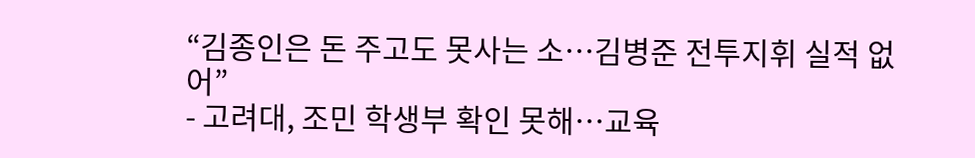“김종인은 돈 주고도 못사는 소…김병준 전투지휘 실적 없어”
- 고려대, 조민 학생부 확인 못해…교육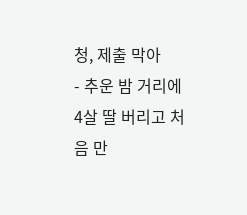청, 제출 막아
- 추운 밤 거리에 4살 딸 버리고 처음 만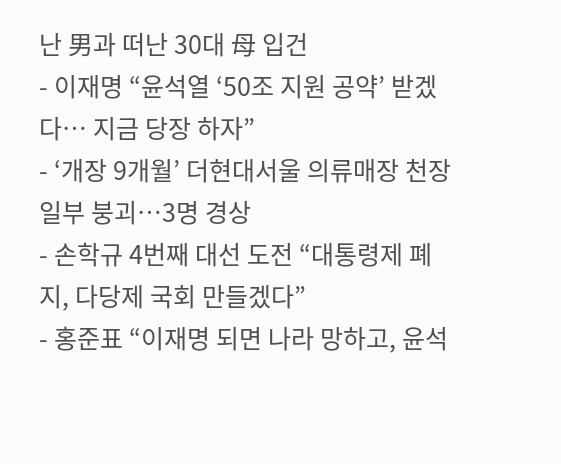난 男과 떠난 30대 母 입건
- 이재명 “윤석열 ‘50조 지원 공약’ 받겠다… 지금 당장 하자”
- ‘개장 9개월’ 더현대서울 의류매장 천장 일부 붕괴…3명 경상
- 손학규 4번째 대선 도전 “대통령제 폐지, 다당제 국회 만들겠다”
- 홍준표 “이재명 되면 나라 망하고, 윤석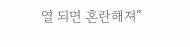열 되면 혼란해져”